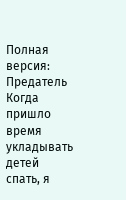Полная версия:
Предатель
Когда пришло время укладывать детей спать, я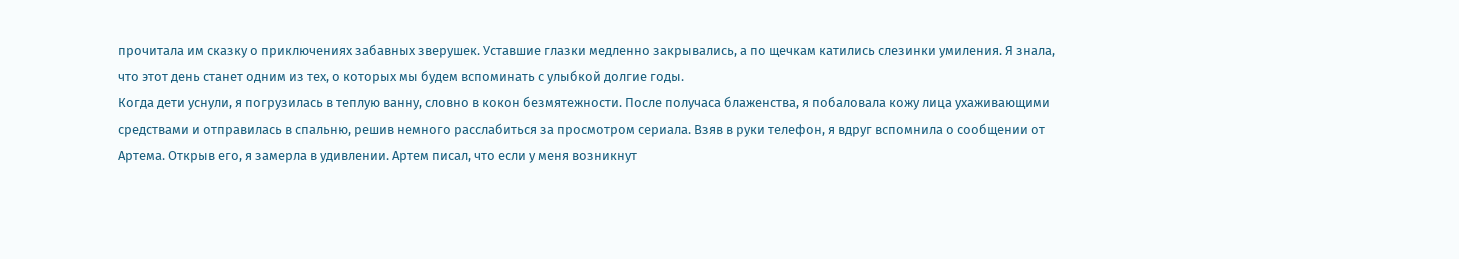прочитала им сказку о приключениях забавных зверушек. Уставшие глазки медленно закрывались, а по щечкам катились слезинки умиления. Я знала, что этот день станет одним из тех, о которых мы будем вспоминать с улыбкой долгие годы.
Когда дети уснули, я погрузилась в теплую ванну, словно в кокон безмятежности. После получаса блаженства, я побаловала кожу лица ухаживающими средствами и отправилась в спальню, решив немного расслабиться за просмотром сериала. Взяв в руки телефон, я вдруг вспомнила о сообщении от Артема. Открыв его, я замерла в удивлении. Артем писал, что если у меня возникнут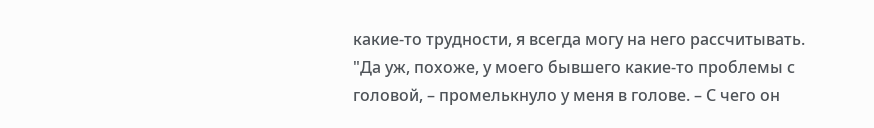какие-то трудности, я всегда могу на него рассчитывать. "Да уж, похоже, у моего бывшего какие-то проблемы с головой, – промелькнуло у меня в голове. – С чего он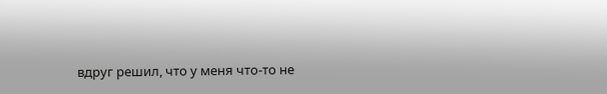вдруг решил, что у меня что-то не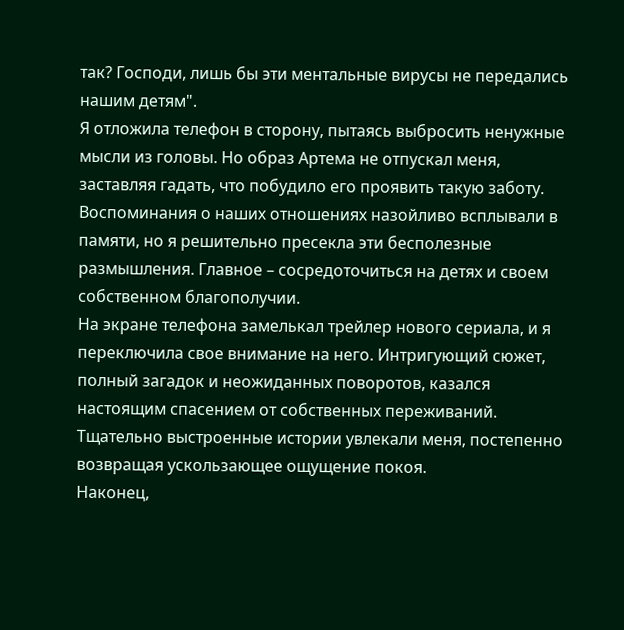так? Господи, лишь бы эти ментальные вирусы не передались нашим детям".
Я отложила телефон в сторону, пытаясь выбросить ненужные мысли из головы. Но образ Артема не отпускал меня, заставляя гадать, что побудило его проявить такую заботу. Воспоминания о наших отношениях назойливо всплывали в памяти, но я решительно пресекла эти бесполезные размышления. Главное – сосредоточиться на детях и своем собственном благополучии.
На экране телефона замелькал трейлер нового сериала, и я переключила свое внимание на него. Интригующий сюжет, полный загадок и неожиданных поворотов, казался настоящим спасением от собственных переживаний. Тщательно выстроенные истории увлекали меня, постепенно возвращая ускользающее ощущение покоя.
Наконец,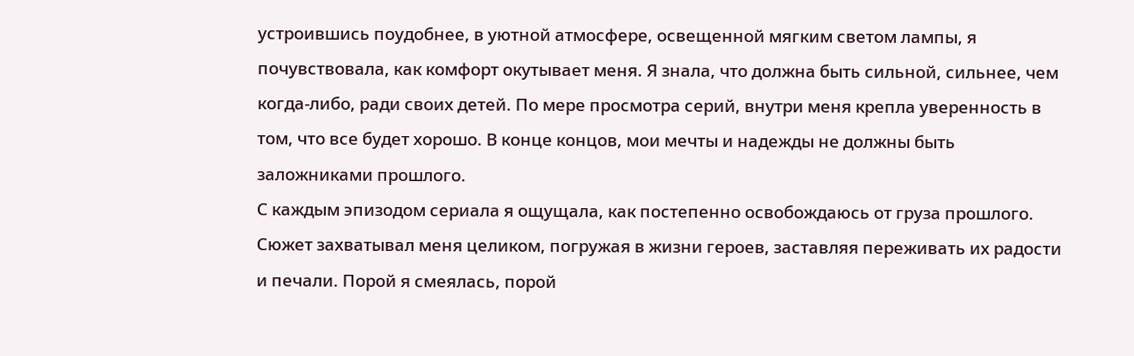устроившись поудобнее, в уютной атмосфере, освещенной мягким светом лампы, я почувствовала, как комфорт окутывает меня. Я знала, что должна быть сильной, сильнее, чем когда-либо, ради своих детей. По мере просмотра серий, внутри меня крепла уверенность в том, что все будет хорошо. В конце концов, мои мечты и надежды не должны быть заложниками прошлого.
С каждым эпизодом сериала я ощущала, как постепенно освобождаюсь от груза прошлого. Сюжет захватывал меня целиком, погружая в жизни героев, заставляя переживать их радости и печали. Порой я смеялась, порой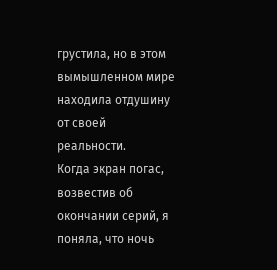грустила, но в этом вымышленном мире находила отдушину от своей реальности.
Когда экран погас, возвестив об окончании серий, я поняла, что ночь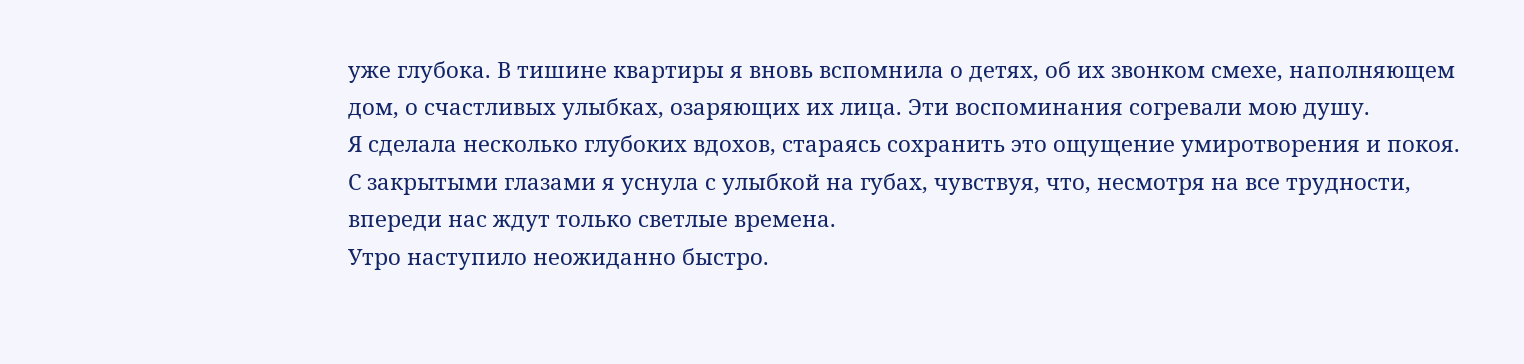уже глубока. В тишине квартиры я вновь вспомнила о детях, об их звонком смехе, наполняющем дом, о счастливых улыбках, озаряющих их лица. Эти воспоминания согревали мою душу.
Я сделала несколько глубоких вдохов, стараясь сохранить это ощущение умиротворения и покоя. С закрытыми глазами я уснула с улыбкой на губах, чувствуя, что, несмотря на все трудности, впереди нас ждут только светлые времена.
Утро наступило неожиданно быстро.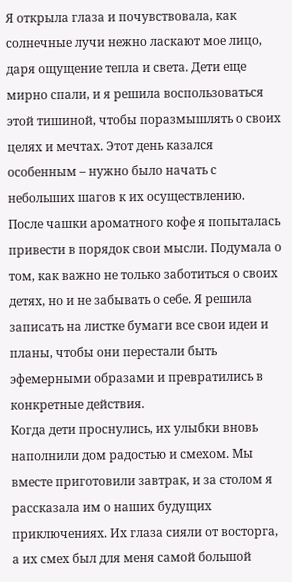Я открыла глаза и почувствовала, как солнечные лучи нежно ласкают мое лицо, даря ощущение тепла и света. Дети еще мирно спали, и я решила воспользоваться этой тишиной, чтобы поразмышлять о своих целях и мечтах. Этот день казался особенным – нужно было начать с небольших шагов к их осуществлению.
После чашки ароматного кофе я попыталась привести в порядок свои мысли. Подумала о том, как важно не только заботиться о своих детях, но и не забывать о себе. Я решила записать на листке бумаги все свои идеи и планы, чтобы они перестали быть эфемерными образами и превратились в конкретные действия.
Когда дети проснулись, их улыбки вновь наполнили дом радостью и смехом. Мы вместе приготовили завтрак, и за столом я рассказала им о наших будущих приключениях. Их глаза сияли от восторга, а их смех был для меня самой большой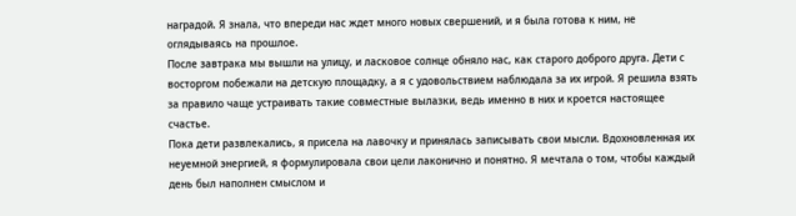наградой. Я знала, что впереди нас ждет много новых свершений, и я была готова к ним, не оглядываясь на прошлое.
После завтрака мы вышли на улицу, и ласковое солнце обняло нас, как старого доброго друга. Дети с восторгом побежали на детскую площадку, а я с удовольствием наблюдала за их игрой. Я решила взять за правило чаще устраивать такие совместные вылазки, ведь именно в них и кроется настоящее счастье.
Пока дети развлекались, я присела на лавочку и принялась записывать свои мысли. Вдохновленная их неуемной энергией, я формулировала свои цели лаконично и понятно. Я мечтала о том, чтобы каждый день был наполнен смыслом и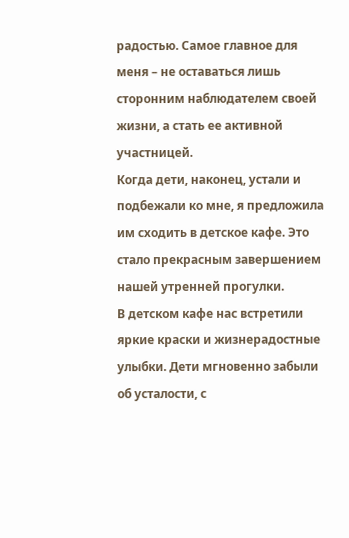радостью. Самое главное для меня – не оставаться лишь сторонним наблюдателем своей жизни, а стать ее активной участницей.
Когда дети, наконец, устали и подбежали ко мне, я предложила им сходить в детское кафе. Это стало прекрасным завершением нашей утренней прогулки.
В детском кафе нас встретили яркие краски и жизнерадостные улыбки. Дети мгновенно забыли об усталости, с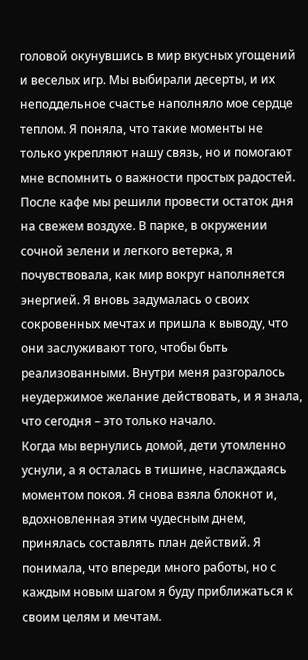головой окунувшись в мир вкусных угощений и веселых игр. Мы выбирали десерты, и их неподдельное счастье наполняло мое сердце теплом. Я поняла, что такие моменты не только укрепляют нашу связь, но и помогают мне вспомнить о важности простых радостей.
После кафе мы решили провести остаток дня на свежем воздухе. В парке, в окружении сочной зелени и легкого ветерка, я почувствовала, как мир вокруг наполняется энергией. Я вновь задумалась о своих сокровенных мечтах и пришла к выводу, что они заслуживают того, чтобы быть реализованными. Внутри меня разгоралось неудержимое желание действовать, и я знала, что сегодня – это только начало.
Когда мы вернулись домой, дети утомленно уснули, а я осталась в тишине, наслаждаясь моментом покоя. Я снова взяла блокнот и, вдохновленная этим чудесным днем, принялась составлять план действий. Я понимала, что впереди много работы, но с каждым новым шагом я буду приближаться к своим целям и мечтам.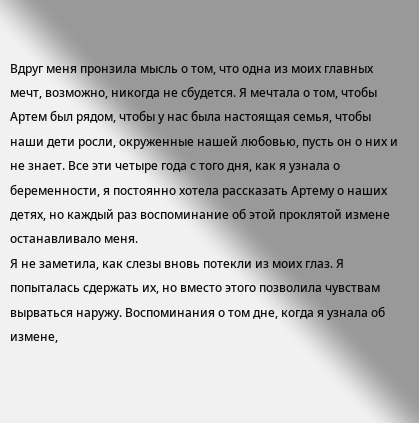Вдруг меня пронзила мысль о том, что одна из моих главных мечт, возможно, никогда не сбудется. Я мечтала о том, чтобы Артем был рядом, чтобы у нас была настоящая семья, чтобы наши дети росли, окруженные нашей любовью, пусть он о них и не знает. Все эти четыре года с того дня, как я узнала о беременности, я постоянно хотела рассказать Артему о наших детях, но каждый раз воспоминание об этой проклятой измене останавливало меня.
Я не заметила, как слезы вновь потекли из моих глаз. Я попыталась сдержать их, но вместо этого позволила чувствам вырваться наружу. Воспоминания о том дне, когда я узнала об измене,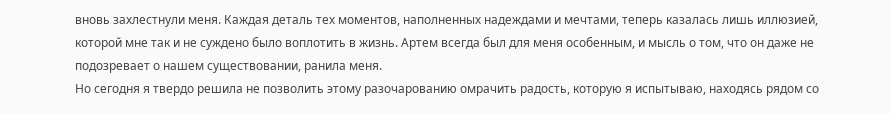вновь захлестнули меня. Каждая деталь тех моментов, наполненных надеждами и мечтами, теперь казалась лишь иллюзией, которой мне так и не суждено было воплотить в жизнь. Артем всегда был для меня особенным, и мысль о том, что он даже не подозревает о нашем существовании, ранила меня.
Но сегодня я твердо решила не позволить этому разочарованию омрачить радость, которую я испытываю, находясь рядом со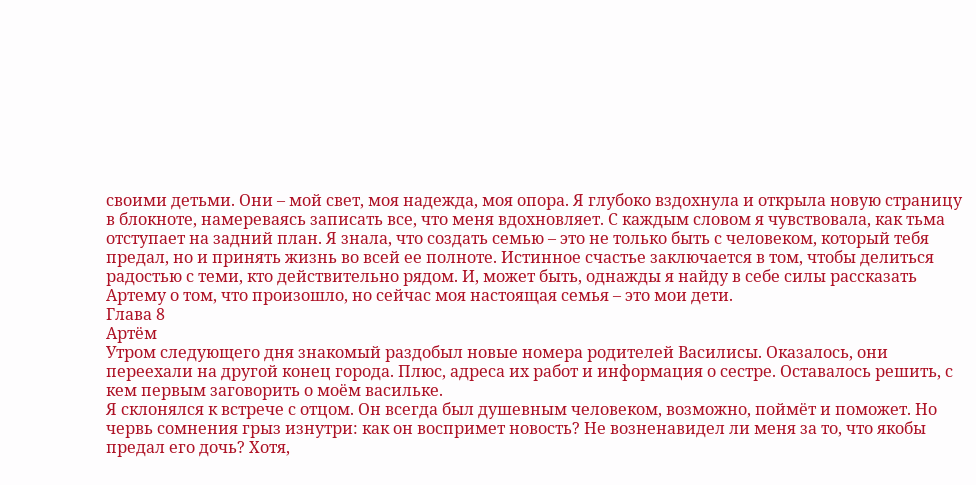своими детьми. Они – мой свет, моя надежда, моя опора. Я глубоко вздохнула и открыла новую страницу в блокноте, намереваясь записать все, что меня вдохновляет. С каждым словом я чувствовала, как тьма отступает на задний план. Я знала, что создать семью – это не только быть с человеком, который тебя предал, но и принять жизнь во всей ее полноте. Истинное счастье заключается в том, чтобы делиться радостью с теми, кто действительно рядом. И, может быть, однажды я найду в себе силы рассказать Артему о том, что произошло, но сейчас моя настоящая семья – это мои дети.
Глава 8
Артём
Утром следующего дня знакомый раздобыл новые номера родителей Василисы. Оказалось, они переехали на другой конец города. Плюс, адреса их работ и информация о сестре. Оставалось решить, с кем первым заговорить о моём васильке.
Я склонялся к встрече с отцом. Он всегда был душевным человеком, возможно, поймёт и поможет. Но червь сомнения грыз изнутри: как он воспримет новость? Не возненавидел ли меня за то, что якобы предал его дочь? Хотя,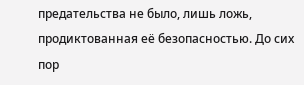предательства не было, лишь ложь, продиктованная её безопасностью. До сих пор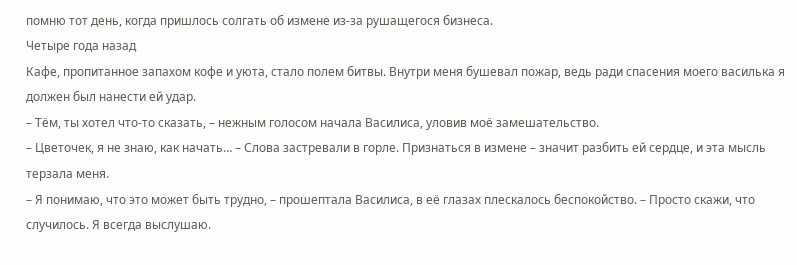помню тот день, когда пришлось солгать об измене из-за рушащегося бизнеса.
Четыре года назад
Кафе, пропитанное запахом кофе и уюта, стало полем битвы. Внутри меня бушевал пожар, ведь ради спасения моего василька я должен был нанести ей удар.
– Тём, ты хотел что-то сказать, – нежным голосом начала Василиса, уловив моё замешательство.
– Цветочек, я не знаю, как начать… – Слова застревали в горле. Признаться в измене – значит разбить ей сердце, и эта мысль терзала меня.
– Я понимаю, что это может быть трудно, – прошептала Василиса, в её глазах плескалось беспокойство. – Просто скажи, что случилось. Я всегда выслушаю.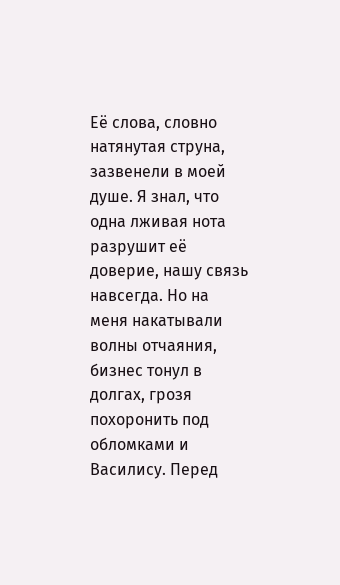Её слова, словно натянутая струна, зазвенели в моей душе. Я знал, что одна лживая нота разрушит её доверие, нашу связь навсегда. Но на меня накатывали волны отчаяния, бизнес тонул в долгах, грозя похоронить под обломками и Василису. Перед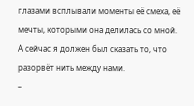глазами всплывали моменты её смеха, её мечты, которыми она делилась со мной. А сейчас я должен был сказать то, что разорвёт нить между нами.
–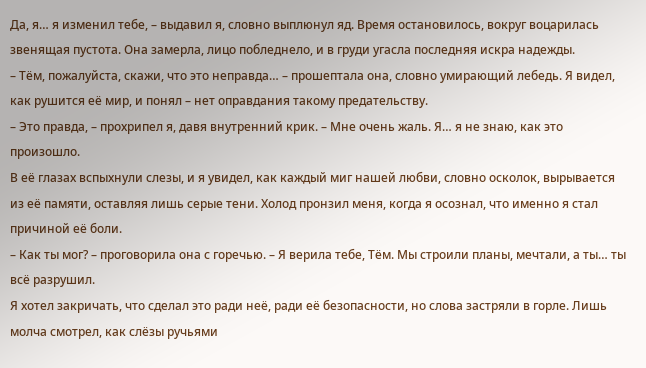Да, я… я изменил тебе, – выдавил я, словно выплюнул яд. Время остановилось, вокруг воцарилась звенящая пустота. Она замерла, лицо побледнело, и в груди угасла последняя искра надежды.
– Тём, пожалуйста, скажи, что это неправда… – прошептала она, словно умирающий лебедь. Я видел, как рушится её мир, и понял – нет оправдания такому предательству.
– Это правда, – прохрипел я, давя внутренний крик. – Мне очень жаль. Я… я не знаю, как это произошло.
В её глазах вспыхнули слезы, и я увидел, как каждый миг нашей любви, словно осколок, вырывается из её памяти, оставляя лишь серые тени. Холод пронзил меня, когда я осознал, что именно я стал причиной её боли.
– Как ты мог? – проговорила она с горечью. – Я верила тебе, Тём. Мы строили планы, мечтали, а ты… ты всё разрушил.
Я хотел закричать, что сделал это ради неё, ради её безопасности, но слова застряли в горле. Лишь молча смотрел, как слёзы ручьями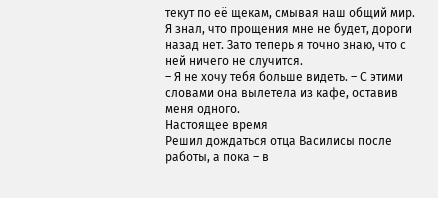текут по её щекам, смывая наш общий мир. Я знал, что прощения мне не будет, дороги назад нет. Зато теперь я точно знаю, что с ней ничего не случится.
– Я не хочу тебя больше видеть. – С этими словами она вылетела из кафе, оставив меня одного.
Настоящее время
Решил дождаться отца Василисы после работы, а пока – в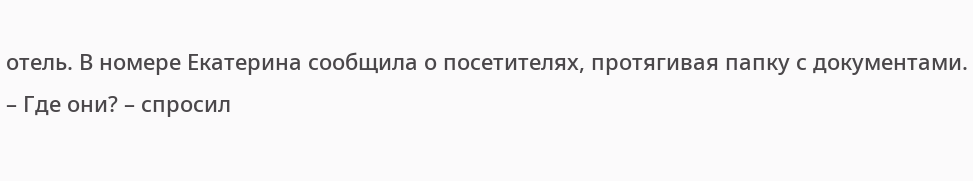отель. В номере Екатерина сообщила о посетителях, протягивая папку с документами.
– Где они? – спросил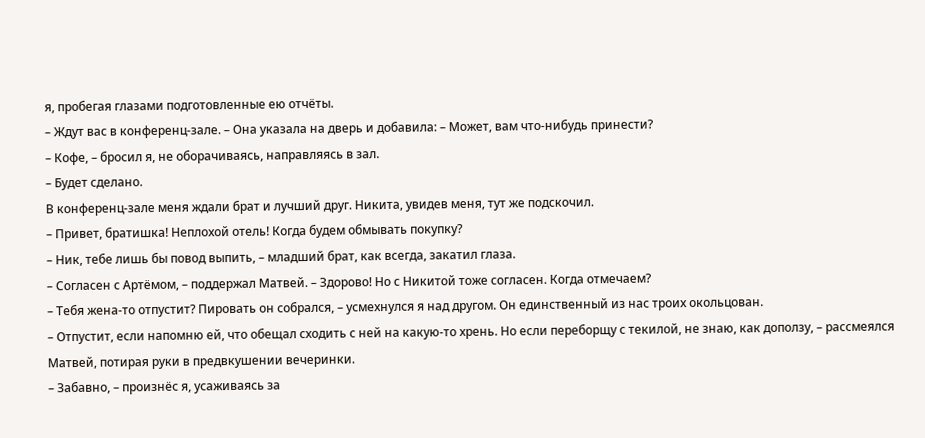я, пробегая глазами подготовленные ею отчёты.
– Ждут вас в конференц-зале. – Она указала на дверь и добавила: – Может, вам что-нибудь принести?
– Кофе, – бросил я, не оборачиваясь, направляясь в зал.
– Будет сделано.
В конференц-зале меня ждали брат и лучший друг. Никита, увидев меня, тут же подскочил.
– Привет, братишка! Неплохой отель! Когда будем обмывать покупку?
– Ник, тебе лишь бы повод выпить, – младший брат, как всегда, закатил глаза.
– Согласен с Артёмом, – поддержал Матвей. – Здорово! Но с Никитой тоже согласен. Когда отмечаем?
– Тебя жена-то отпустит? Пировать он собрался, – усмехнулся я над другом. Он единственный из нас троих окольцован.
– Отпустит, если напомню ей, что обещал сходить с ней на какую-то хрень. Но если переборщу с текилой, не знаю, как доползу, – рассмеялся Матвей, потирая руки в предвкушении вечеринки.
– Забавно, – произнёс я, усаживаясь за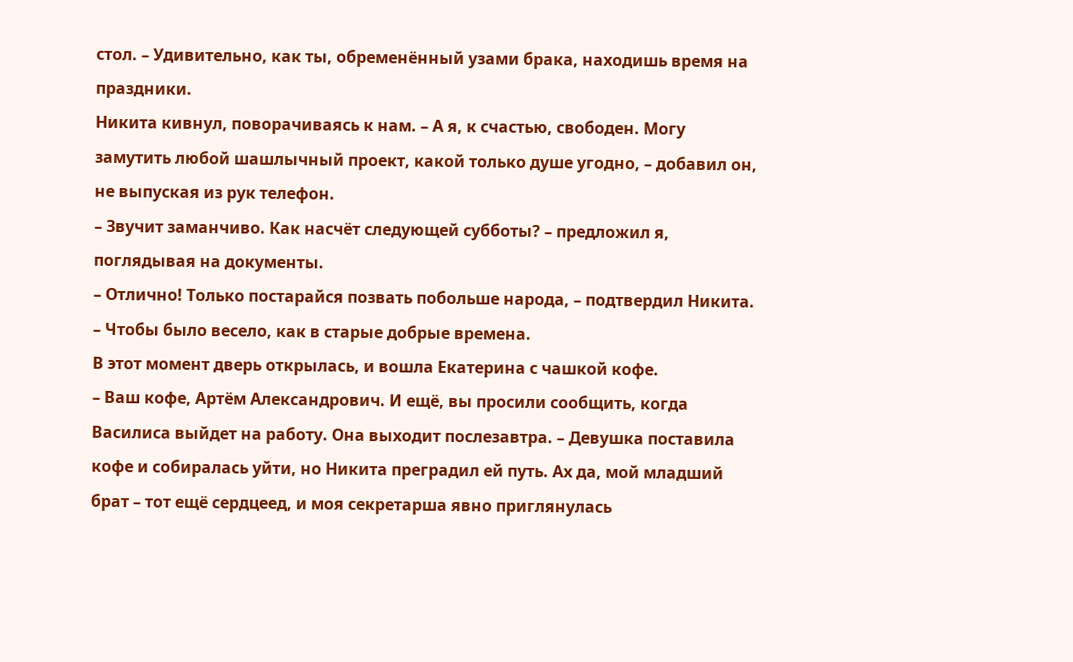стол. – Удивительно, как ты, обременённый узами брака, находишь время на праздники.
Никита кивнул, поворачиваясь к нам. – А я, к счастью, свободен. Могу замутить любой шашлычный проект, какой только душе угодно, – добавил он, не выпуская из рук телефон.
– Звучит заманчиво. Как насчёт следующей субботы? – предложил я, поглядывая на документы.
– Отлично! Только постарайся позвать побольше народа, – подтвердил Никита. – Чтобы было весело, как в старые добрые времена.
В этот момент дверь открылась, и вошла Екатерина с чашкой кофе.
– Ваш кофе, Артём Александрович. И ещё, вы просили сообщить, когда Василиса выйдет на работу. Она выходит послезавтра. – Девушка поставила кофе и собиралась уйти, но Никита преградил ей путь. Ах да, мой младший брат – тот ещё сердцеед, и моя секретарша явно приглянулась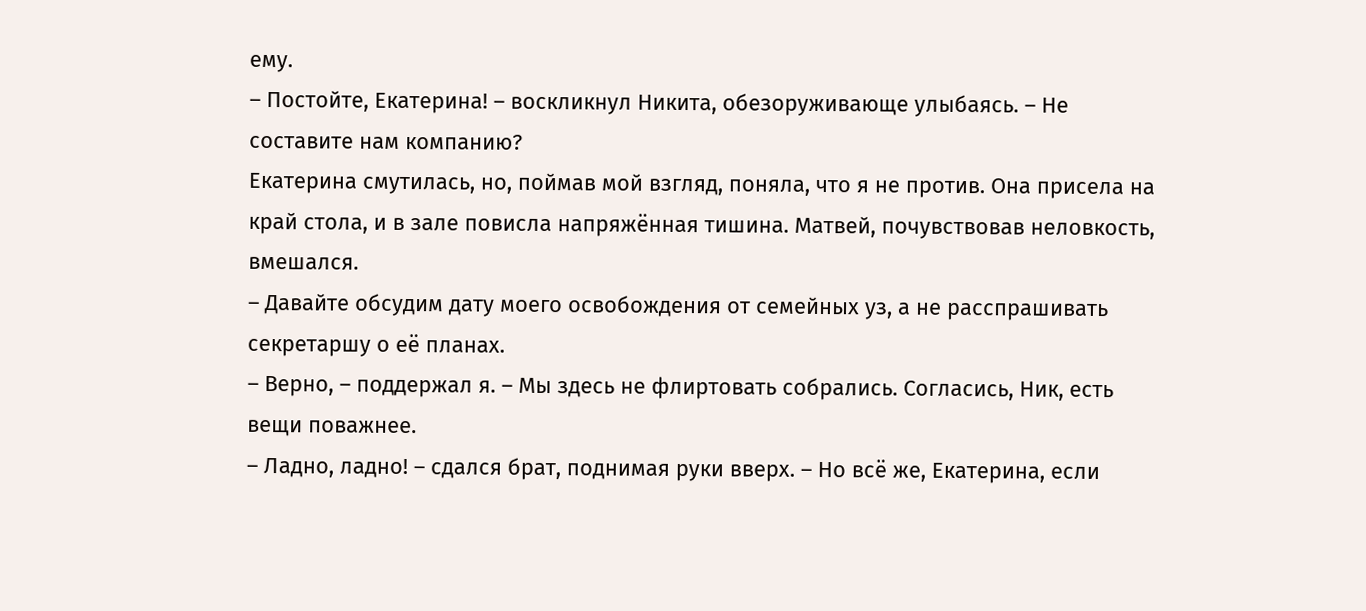ему.
– Постойте, Екатерина! – воскликнул Никита, обезоруживающе улыбаясь. – Не составите нам компанию?
Екатерина смутилась, но, поймав мой взгляд, поняла, что я не против. Она присела на край стола, и в зале повисла напряжённая тишина. Матвей, почувствовав неловкость, вмешался.
– Давайте обсудим дату моего освобождения от семейных уз, а не расспрашивать секретаршу о её планах.
– Верно, – поддержал я. – Мы здесь не флиртовать собрались. Согласись, Ник, есть вещи поважнее.
– Ладно, ладно! – сдался брат, поднимая руки вверх. – Но всё же, Екатерина, если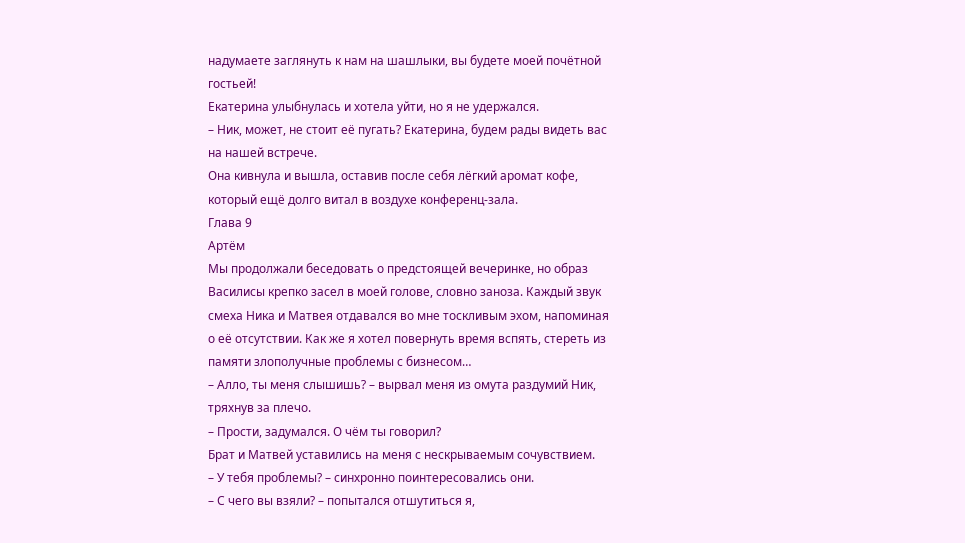надумаете заглянуть к нам на шашлыки, вы будете моей почётной гостьей!
Екатерина улыбнулась и хотела уйти, но я не удержался.
– Ник, может, не стоит её пугать? Екатерина, будем рады видеть вас на нашей встрече.
Она кивнула и вышла, оставив после себя лёгкий аромат кофе, который ещё долго витал в воздухе конференц-зала.
Глава 9
Артём
Мы продолжали беседовать о предстоящей вечеринке, но образ Василисы крепко засел в моей голове, словно заноза. Каждый звук смеха Ника и Матвея отдавался во мне тоскливым эхом, напоминая о её отсутствии. Как же я хотел повернуть время вспять, стереть из памяти злополучные проблемы с бизнесом…
– Алло, ты меня слышишь? – вырвал меня из омута раздумий Ник, тряхнув за плечо.
– Прости, задумался. О чём ты говорил?
Брат и Матвей уставились на меня с нескрываемым сочувствием.
– У тебя проблемы? – синхронно поинтересовались они.
– С чего вы взяли? – попытался отшутиться я,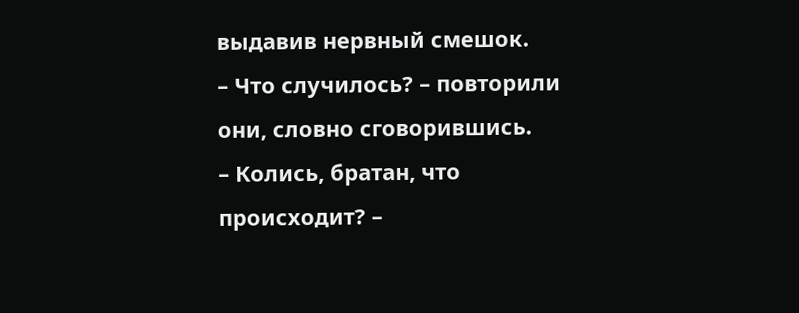выдавив нервный смешок.
– Что случилось? – повторили они, словно сговорившись.
– Колись, братан, что происходит? –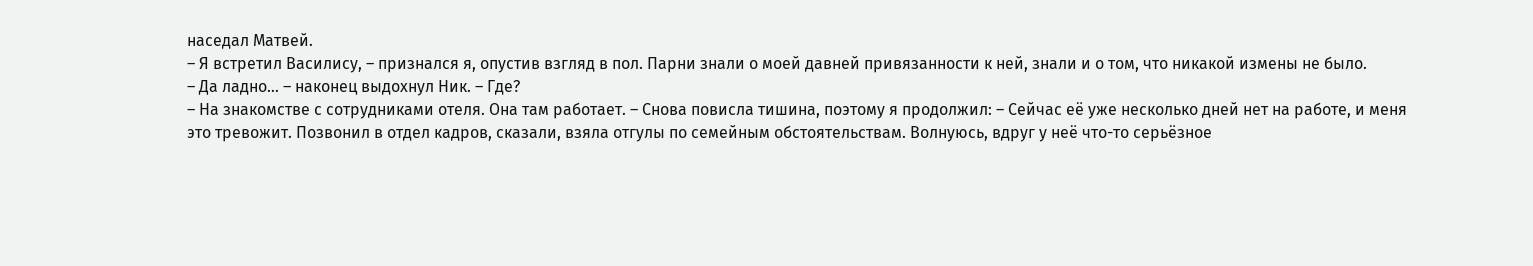наседал Матвей.
– Я встретил Василису, – признался я, опустив взгляд в пол. Парни знали о моей давней привязанности к ней, знали и о том, что никакой измены не было.
– Да ладно… – наконец выдохнул Ник. – Где?
– На знакомстве с сотрудниками отеля. Она там работает. – Снова повисла тишина, поэтому я продолжил: – Сейчас её уже несколько дней нет на работе, и меня это тревожит. Позвонил в отдел кадров, сказали, взяла отгулы по семейным обстоятельствам. Волнуюсь, вдруг у неё что-то серьёзное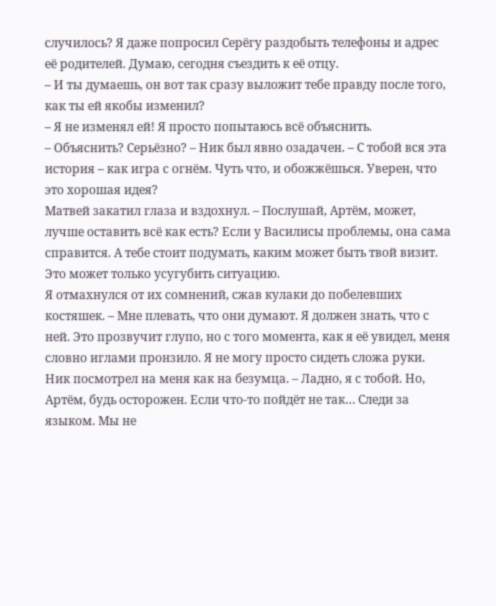случилось? Я даже попросил Серёгу раздобыть телефоны и адрес её родителей. Думаю, сегодня съездить к её отцу.
– И ты думаешь, он вот так сразу выложит тебе правду после того, как ты ей якобы изменил?
– Я не изменял ей! Я просто попытаюсь всё объяснить.
– Объяснить? Серьёзно? – Ник был явно озадачен. – С тобой вся эта история – как игра с огнём. Чуть что, и обожжёшься. Уверен, что это хорошая идея?
Матвей закатил глаза и вздохнул. – Послушай, Артём, может, лучше оставить всё как есть? Если у Василисы проблемы, она сама справится. А тебе стоит подумать, каким может быть твой визит. Это может только усугубить ситуацию.
Я отмахнулся от их сомнений, сжав кулаки до побелевших костяшек. – Мне плевать, что они думают. Я должен знать, что с ней. Это прозвучит глупо, но с того момента, как я её увидел, меня словно иглами пронзило. Я не могу просто сидеть сложа руки.
Ник посмотрел на меня как на безумца. – Ладно, я с тобой. Но, Артём, будь осторожен. Если что-то пойдёт не так… Следи за языком. Мы не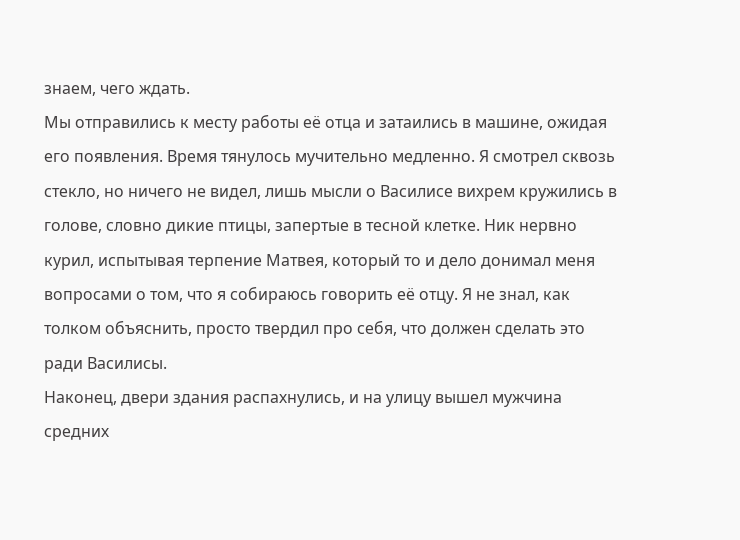знаем, чего ждать.
Мы отправились к месту работы её отца и затаились в машине, ожидая его появления. Время тянулось мучительно медленно. Я смотрел сквозь стекло, но ничего не видел, лишь мысли о Василисе вихрем кружились в голове, словно дикие птицы, запертые в тесной клетке. Ник нервно курил, испытывая терпение Матвея, который то и дело донимал меня вопросами о том, что я собираюсь говорить её отцу. Я не знал, как толком объяснить, просто твердил про себя, что должен сделать это ради Василисы.
Наконец, двери здания распахнулись, и на улицу вышел мужчина средних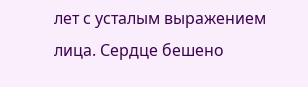лет с усталым выражением лица. Сердце бешено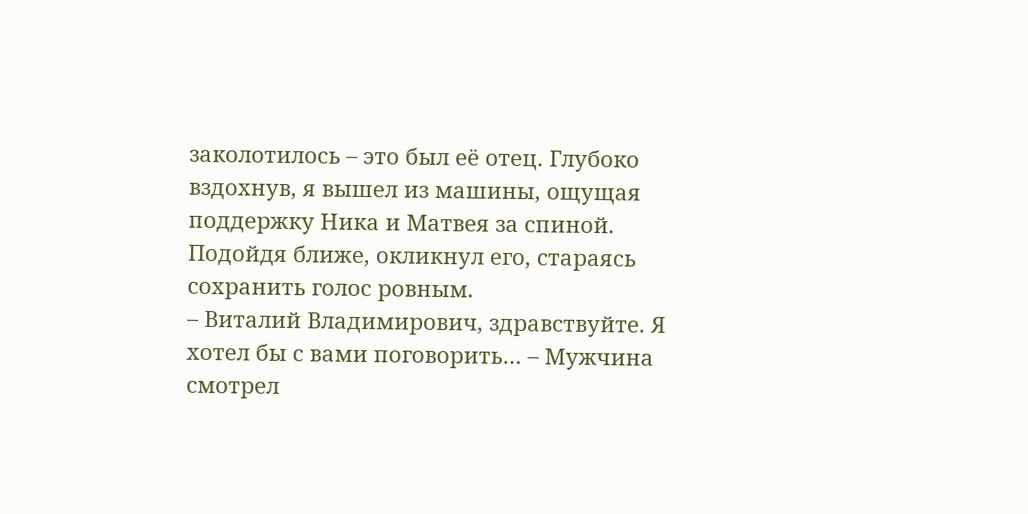заколотилось – это был её отец. Глубоко вздохнув, я вышел из машины, ощущая поддержку Ника и Матвея за спиной. Подойдя ближе, окликнул его, стараясь сохранить голос ровным.
– Виталий Владимирович, здравствуйте. Я хотел бы с вами поговорить… – Мужчина смотрел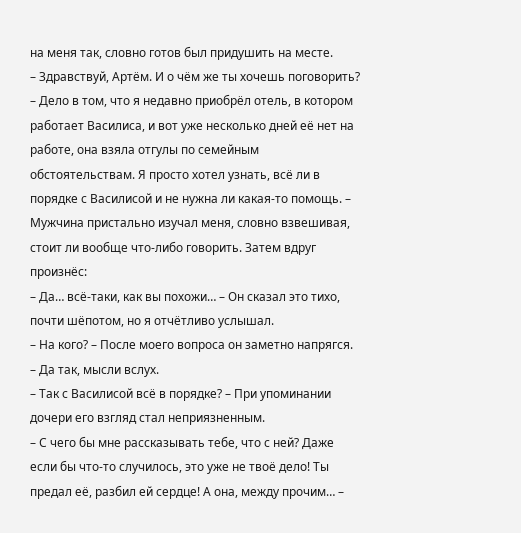на меня так, словно готов был придушить на месте.
– Здравствуй, Артём. И о чём же ты хочешь поговорить?
– Дело в том, что я недавно приобрёл отель, в котором работает Василиса, и вот уже несколько дней её нет на работе, она взяла отгулы по семейным обстоятельствам. Я просто хотел узнать, всё ли в порядке с Василисой и не нужна ли какая-то помощь. – Мужчина пристально изучал меня, словно взвешивая, стоит ли вообще что-либо говорить. Затем вдруг произнёс:
– Да… всё-таки, как вы похожи… – Он сказал это тихо, почти шёпотом, но я отчётливо услышал.
– На кого? – После моего вопроса он заметно напрягся.
– Да так, мысли вслух.
– Так с Василисой всё в порядке? – При упоминании дочери его взгляд стал неприязненным.
– С чего бы мне рассказывать тебе, что с ней? Даже если бы что-то случилось, это уже не твоё дело! Ты предал её, разбил ей сердце! А она, между прочим… –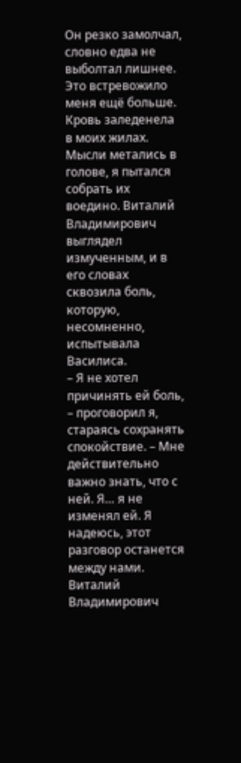Он резко замолчал, словно едва не выболтал лишнее. Это встревожило меня ещё больше.
Кровь заледенела в моих жилах. Мысли метались в голове, я пытался собрать их воедино. Виталий Владимирович выглядел измученным, и в его словах сквозила боль, которую, несомненно, испытывала Василиса.
– Я не хотел причинять ей боль, – проговорил я, стараясь сохранять спокойствие. – Мне действительно важно знать, что с ней. Я… я не изменял ей. Я надеюсь, этот разговор останется между нами.
Виталий Владимирович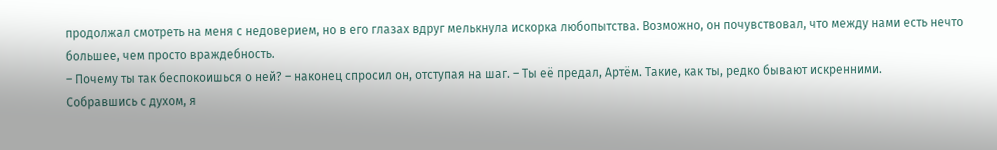продолжал смотреть на меня с недоверием, но в его глазах вдруг мелькнула искорка любопытства. Возможно, он почувствовал, что между нами есть нечто большее, чем просто враждебность.
– Почему ты так беспокоишься о ней? – наконец спросил он, отступая на шаг. – Ты её предал, Артём. Такие, как ты, редко бывают искренними.
Собравшись с духом, я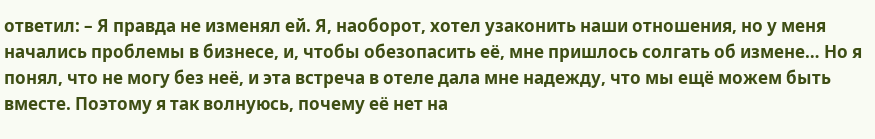ответил: – Я правда не изменял ей. Я, наоборот, хотел узаконить наши отношения, но у меня начались проблемы в бизнесе, и, чтобы обезопасить её, мне пришлось солгать об измене… Но я понял, что не могу без неё, и эта встреча в отеле дала мне надежду, что мы ещё можем быть вместе. Поэтому я так волнуюсь, почему её нет на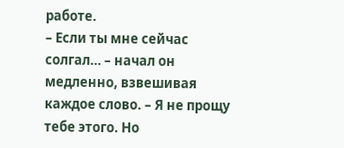работе.
– Если ты мне сейчас солгал… – начал он медленно, взвешивая каждое слово. – Я не прощу тебе этого. Но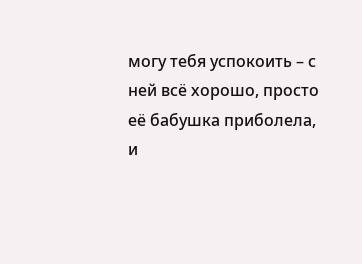могу тебя успокоить – с ней всё хорошо, просто её бабушка приболела, и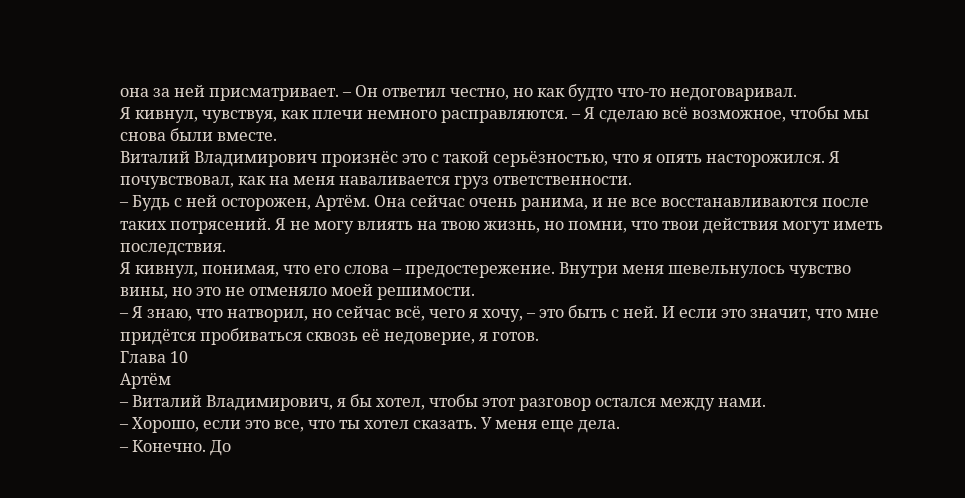она за ней присматривает. – Он ответил честно, но как будто что-то недоговаривал.
Я кивнул, чувствуя, как плечи немного расправляются. – Я сделаю всё возможное, чтобы мы снова были вместе.
Виталий Владимирович произнёс это с такой серьёзностью, что я опять насторожился. Я почувствовал, как на меня наваливается груз ответственности.
– Будь с ней осторожен, Артём. Она сейчас очень ранима, и не все восстанавливаются после таких потрясений. Я не могу влиять на твою жизнь, но помни, что твои действия могут иметь последствия.
Я кивнул, понимая, что его слова – предостережение. Внутри меня шевельнулось чувство вины, но это не отменяло моей решимости.
– Я знаю, что натворил, но сейчас всё, чего я хочу, – это быть с ней. И если это значит, что мне придётся пробиваться сквозь её недоверие, я готов.
Глава 10
Артём
– Виталий Владимирович, я бы хотел, чтобы этот разговор остался между нами.
– Хорошо, если это все, что ты хотел сказать. У меня еще дела.
– Конечно. До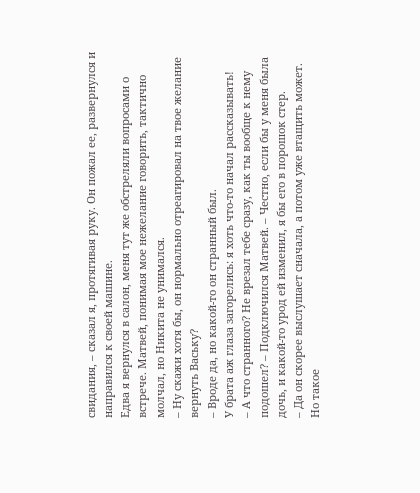свидания, – сказал я, протягивая руку. Он пожал ее, развернулся и направился к своей машине.
Едва я вернулся в салон, меня тут же обстреляли вопросами о встрече. Матвей, понимая мое нежелание говорить, тактично молчал, но Никита не унимался.
– Ну скажи хотя бы, он нормально отреагировал на твое желание вернуть Ваську?
– Вроде да, но какой-то он странный был.
У брата аж глаза загорелись: я хоть что-то начал рассказывать!
– А что странного? Не врезал тебе сразу, как ты вообще к нему подошел? – Подключился Матвей. – Честно, если бы у меня была дочь, и какой-то урод ей изменил, я бы его в порошок стер.
– Да он скорее выслушает сначала, а потом уже втащить может. Но такое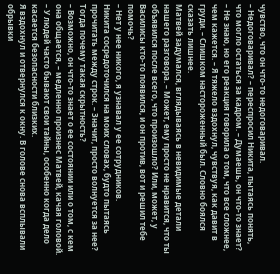чувство, что он что-то недоговаривал.
– Недоговаривал? – переспросил Никита, пытаясь понять, что могло остаться за кадром. – Думаешь, он что-то знает?
– Не знаю, но его реакция говорила о том, что все сложнее, чем кажется. – Я тяжело вздохнул, чувствуя, как давит в груди. – Слишком настороженный был. Словно боялся сказать лишнее.
Матвей задумался, вглядываясь в невидимые детали нашего разговора. – Может, ему просто не нравится, что ты объявился после всего, что произошло? Или, может, у Василисы кто-то появился, и он против, вот и решил тебе помочь?
– Нет у нее никого, я узнавал у ее сотрудников.
Никита сосредоточился на моих словах, будто пытаясь прочитать между строк. – Значит, просто волнуется за нее? Тогда почему такая скрытность?
– Возможно, он что-то знает о ее состоянии или о том, с кем она общается, – медленно произнес Матвей, качая головой. – У людей часто бывают свои тайны, особенно когда дело касается безопасности близких.
Я вздохнул и отвернулся к окну. В голове снова всплывали обрывки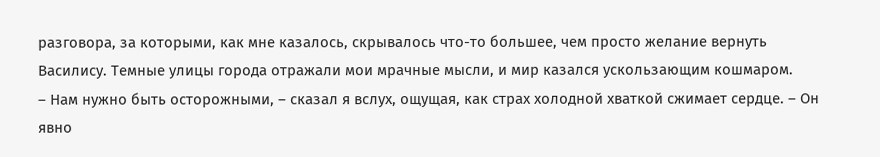разговора, за которыми, как мне казалось, скрывалось что-то большее, чем просто желание вернуть Василису. Темные улицы города отражали мои мрачные мысли, и мир казался ускользающим кошмаром.
– Нам нужно быть осторожными, – сказал я вслух, ощущая, как страх холодной хваткой сжимает сердце. – Он явно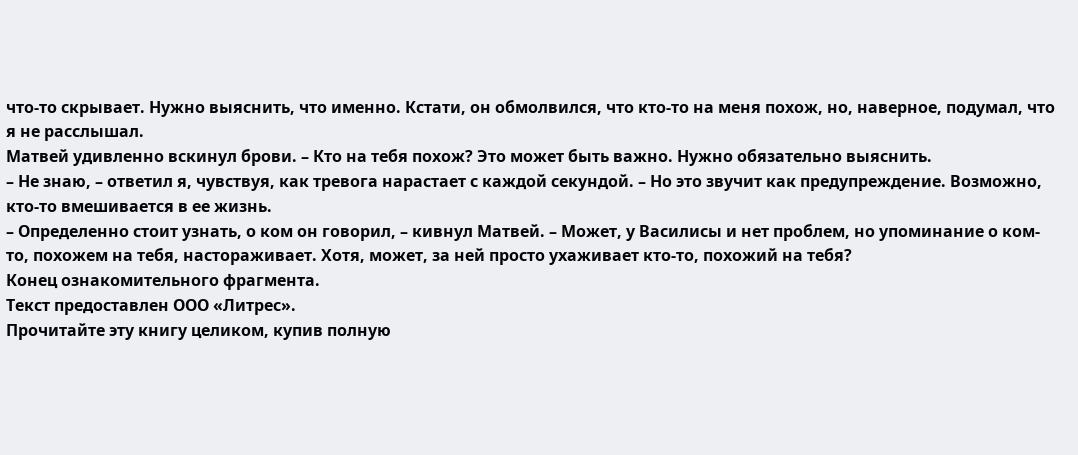что-то скрывает. Нужно выяснить, что именно. Кстати, он обмолвился, что кто-то на меня похож, но, наверное, подумал, что я не расслышал.
Матвей удивленно вскинул брови. – Кто на тебя похож? Это может быть важно. Нужно обязательно выяснить.
– Не знаю, – ответил я, чувствуя, как тревога нарастает с каждой секундой. – Но это звучит как предупреждение. Возможно, кто-то вмешивается в ее жизнь.
– Определенно стоит узнать, о ком он говорил, – кивнул Матвей. – Может, у Василисы и нет проблем, но упоминание о ком-то, похожем на тебя, настораживает. Хотя, может, за ней просто ухаживает кто-то, похожий на тебя?
Конец ознакомительного фрагмента.
Текст предоставлен ООО «Литрес».
Прочитайте эту книгу целиком, купив полную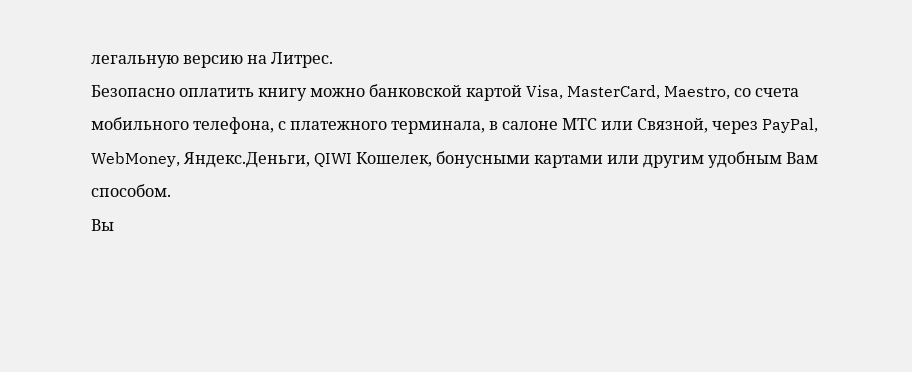легальную версию на Литрес.
Безопасно оплатить книгу можно банковской картой Visa, MasterCard, Maestro, со счета мобильного телефона, с платежного терминала, в салоне МТС или Связной, через PayPal, WebMoney, Яндекс.Деньги, QIWI Кошелек, бонусными картами или другим удобным Вам способом.
Вы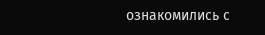ознакомились с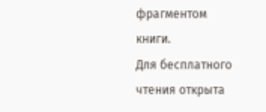фрагментом книги.
Для бесплатного чтения открыта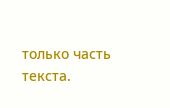только часть текста.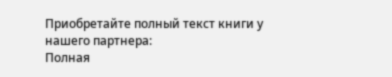Приобретайте полный текст книги у нашего партнера:
Полная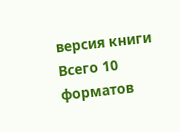версия книги
Всего 10 форматов